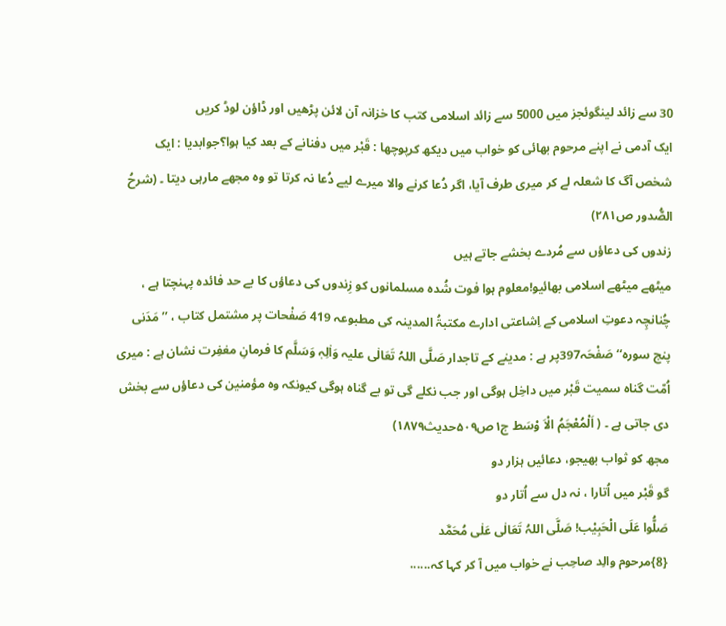30 سے زائد لینگوئجز میں 5000 سے زائد اسلامی کتب کا خزانہ آن لائن پڑھیں اور ڈاؤن لوڈ کریں
ایک آدمی نے اپنے مرحوم بھائی کو خواب میں دیکھ کرپوچھا : قَبْر میں دفنانے کے بعد کیا ہوا؟جوابدیا : ایک شخص آگ کا شعلہ لے کر میری طرف آیا، اگر دُعا کرنے والا میرے لیے دُعا نہ کرتا تو وہ مجھے مارہی دیتا ۔ (شرحُ الصُّدور ص۲۸۱)
زندوں کی دعاؤں سے مُردے بخشے جاتے ہیں
میٹھے میٹھے اسلامی بھائیو!معلوم ہوا فوت شُدہ مسلمانوں کو زِندوں کی دعاؤں کا بے حد فائدہ پہنچتا ہے ، چُنانچِہ دعوتِ اسلامی کے اِشاعتی ادارے مکتبۃُ المدینہ کی مطبوعہ 419 صَفْحات پر مشتمل کتاب ، ’’ مَدَنی پنج سورہ‘‘ صَفْحَہ397پر ہے : مدینے کے تاجدار صَلَّی اللہُ تَعَالٰی علیہ وَاٰلِہٖ وَسَلَّم کا فرمانِ مغفِرت نشان ہے : میری اُمّت گناہ سمیت قَبْر میں داخِل ہوگی اور جب نکلے گی تو بے گناہ ہوگی کیونکہ وہ مؤمنین کی دعاؤں سے بخش دی جاتی ہے ۔ ( اَلْمُعْجَمُ الْاَ وْسَط ج۱ص۵۰۹حدیث۱۸۷۹)
مجھ کو ثواب بھیجو، دعائیں ہزار دو
گو قَبْر میں اُتارا ، نہ دل سے اُتار دو
صَلُّوا عَلَی الْحَبِیْب! صَلَّی اللہُ تَعَالٰی عَلٰی مُحَمَّد
{8}مرحوم والِد صاحِب نے خواب میں آ کر کہا کہ......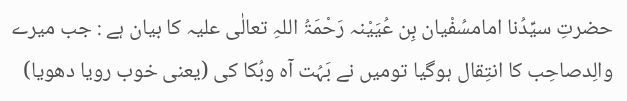حضرتِ سیِّدُنا امامسُفْیان بِن عُیَیْنہ رَحْمَۃُ اللہِ تعالٰی علیہ کا بیان ہے : جب میرے والِدصاحِب کا انتِقال ہوگیا تومیں نے بَہُت آہ وبُکا کی (یعنی خوب رویا دھویا)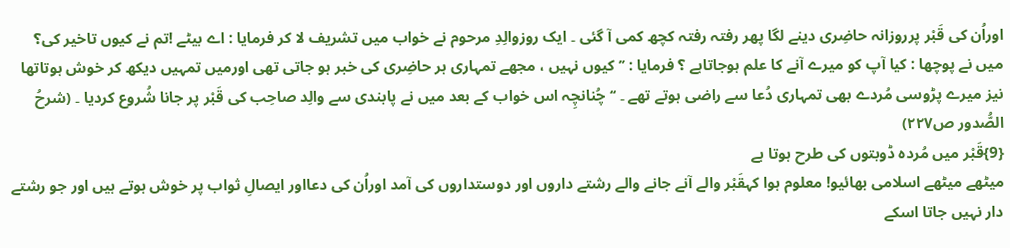اوراُن کی قَبْر پرروزانہ حاضِری دینے لگا پھر رفتہ رفتہ کچھ کمی آ گئی ۔ ایک روزوالِدِ مرحوم نے خواب میں تشریف لا کر فرمایا : اے بیٹے !تم نے کیوں تاخیر کی؟ میں نے پوچھا : کیا آپ کو میرے آنے کا علم ہوجاتاہے ؟ فرمایا : ’’ کیوں نہیں ، مجھے تمہاری ہر حاضِری کی خبر ہو جاتی تھی اورمیں تمہیں دیکھ کر خوش ہوتاتھا نیز میرے پڑوسی مُردے بھی تمہاری دُعا سے راضی ہوتے تھے ۔ ‘‘چُنانچِہ اس خواب کے بعد میں نے پابندی سے والِد صاحِب کی قَبْر پر جانا شُروع کردیا ۔ (شرحُ الصُّدور ص۲۲۷)
{9}قَبْر میں مُردہ ڈوبتوں کی طرح ہوتا ہے
میٹھے میٹھے اسلامی بھائیو! معلوم ہوا کہقَبْر والے آنے جانے والے رشتے داروں اور دوستداروں کی آمد اوراُن کی دعااور ایصالِ ثواب پر خوش ہوتے ہیں اور جو رشتے دار نہیں جاتا اسکے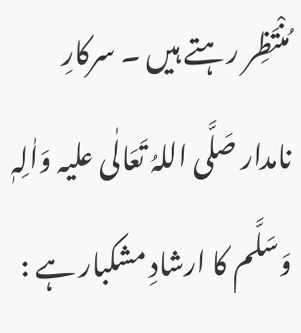مُنْتَظِر رہتے ہیں ۔ سرکارِ نامدار صَلَّی اللہُ تَعَالٰی علیہ وَاٰلِہٖ وَسَلَّم کا ارشادِ مشکبار ہے :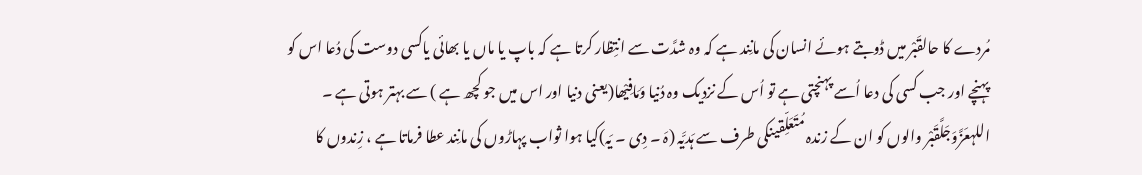مُردے کا حالقَبْر میں ڈوبتے ہوئے انسان کی مانِند ہے کہ وہ شدَّت سے انتِظار کرتا ہے کہ باپ یا ماں یا بھائی یاکسی دوست کی دُعا اس کو پہنچے اور جب کسی کی دعا اُسے پہنچتی ہے تو اُس کے نزدیک وہ دُنیا وَمَافِیْھا(یعنی دنیا اور اس میں جو کچھ ہے ) سے بہتر ہوتی ہے ۔ اللہعَزَّوَجَلَّقَبْر والوں کو ان کے زندہ مُتَعَلِّقینکی طرف سے ہَدیَّہ (ہَ ۔ دِی ۔ یَہ)کیا ہوا ثواب پہاڑوں کی مانِند عطا فرماتا ہے ، زِندوں کا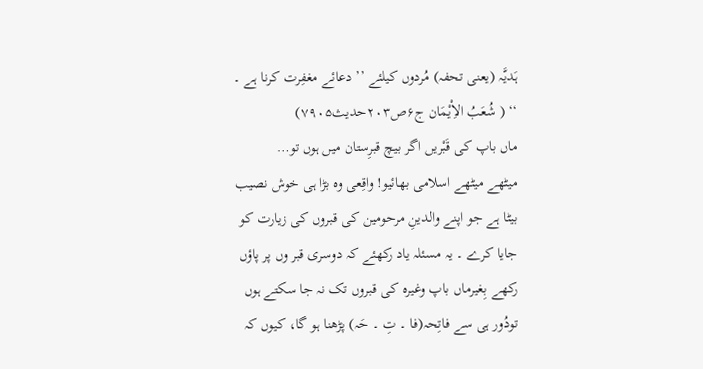ہَدیَّہ (یعنی تحفہ) مُردوں کیلئے ’’ دعائے مغفِرت کرنا ہے ۔ ‘‘ ( شُعَبُ الاِْیْمَان ج۶ص۲۰۳حدیث۷۹۰۵)
ماں باپ کی قَبْریں اگر بیچ قبرِستان میں ہوں تو…
میٹھے میٹھے اسلامی بھائیو! واقِعی وہ بڑا ہی خوش نصیب بیٹا ہے جو اپنے والدینِ مرحومین کی قبروں کی زیارت کو جایا کرے ۔ یہ مسئلہ یاد رکھئے کہ دوسری قبر وں پر پاؤں رکھے بِغیرماں باپ وغیرہ کی قبروں تک نہ جا سکتے ہوں تودُور ہی سے فاتِحہ(فا ۔ تِ ۔ حَہ) پڑھنا ہو گا، کیوں کہ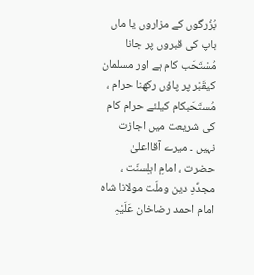بُزُرگوں کے مزاروں یا ماں باپ کی قبروں پر جانا مُسْتَحَب کام ہے اور مسلمان کیقَبْر پر پاؤں رکھنا حرام ، مُستَحَبکام کیلئے حرام کام کی شریعت میں اجازت نہیں ۔ میرے آقااعلیٰ حضرت ، امامِ اہلِسنّت ، مجدِّدِ دین وملّت مولانا شاہ امام احمد رضاخان عَلَیْہِ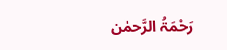رَحْمَۃُ الرَّحمٰن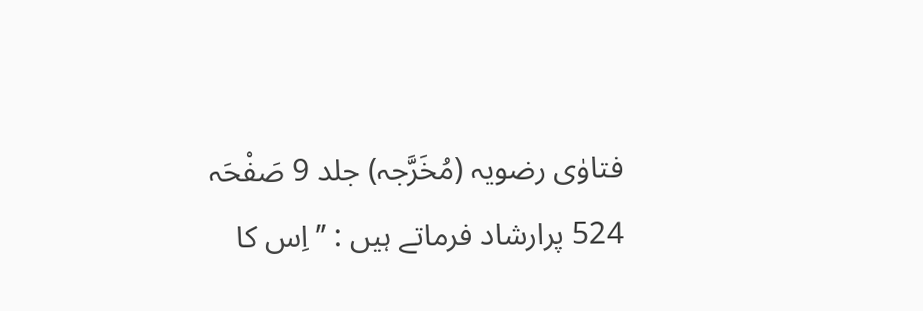فتاوٰی رضویہ (مُخَرَّجہ) جلد 9 صَفْحَہ 524 پرارشاد فرماتے ہیں : ’’ اِس کا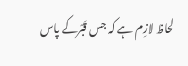لحاظ لازِم ہے کہ جس قَبْرکے پاس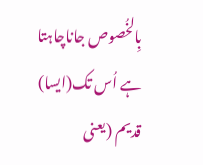بِالخُصوص جاناچاہتا ہے اُس تک(ایسا) قدیم (یعنی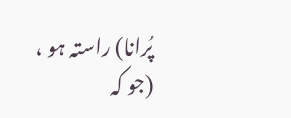پُرانا) راستہ ہو ، (جو کہ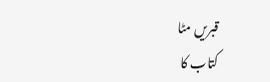قبریں مٹا
کتاب کا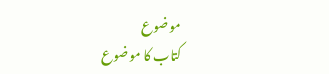موضوع
کتاب کا موضوع